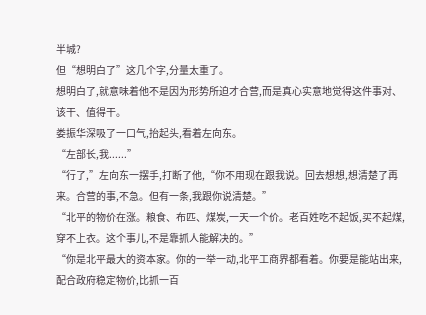半城?
但“想明白了”这几个字,分量太重了。
想明白了,就意味着他不是因为形势所迫才合营,而是真心实意地觉得这件事对、该干、值得干。
娄振华深吸了一口气,抬起头,看着左向东。
“左部长,我......”
“行了,”左向东一摆手,打断了他,“你不用现在跟我说。回去想想,想清楚了再来。合营的事,不急。但有一条,我跟你说清楚。”
“北平的物价在涨。粮食、布匹、煤炭,一天一个价。老百姓吃不起饭,买不起煤,穿不上衣。这个事儿,不是靠抓人能解决的。”
“你是北平最大的资本家。你的一举一动,北平工商界都看着。你要是能站出来,配合政府稳定物价,比抓一百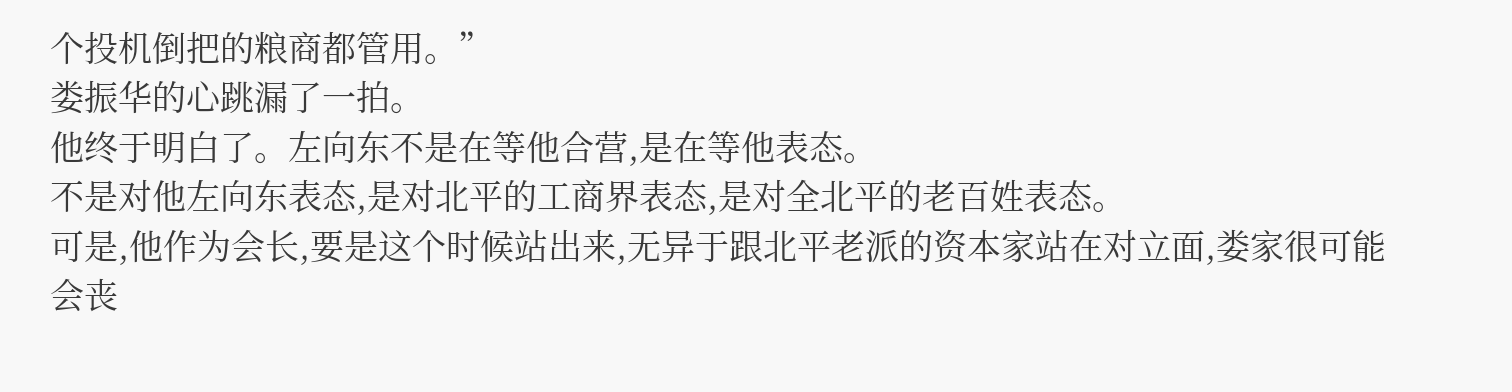个投机倒把的粮商都管用。”
娄振华的心跳漏了一拍。
他终于明白了。左向东不是在等他合营,是在等他表态。
不是对他左向东表态,是对北平的工商界表态,是对全北平的老百姓表态。
可是,他作为会长,要是这个时候站出来,无异于跟北平老派的资本家站在对立面,娄家很可能会丧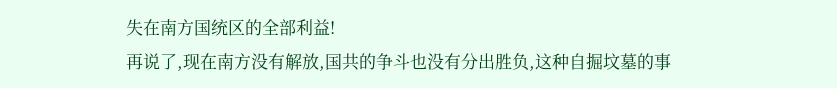失在南方国统区的全部利益!
再说了,现在南方没有解放,国共的争斗也没有分出胜负,这种自掘坟墓的事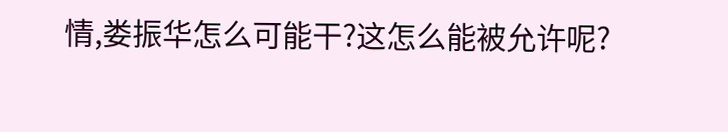情,娄振华怎么可能干?这怎么能被允许呢?